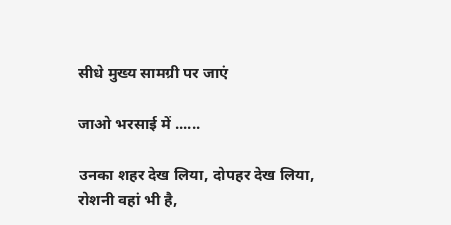सीधे मुख्य सामग्री पर जाएं

जाओ भरसाई में ......

उनका शहर देख लिया, दोपहर देख लिया,
रोशनी वहां भी है,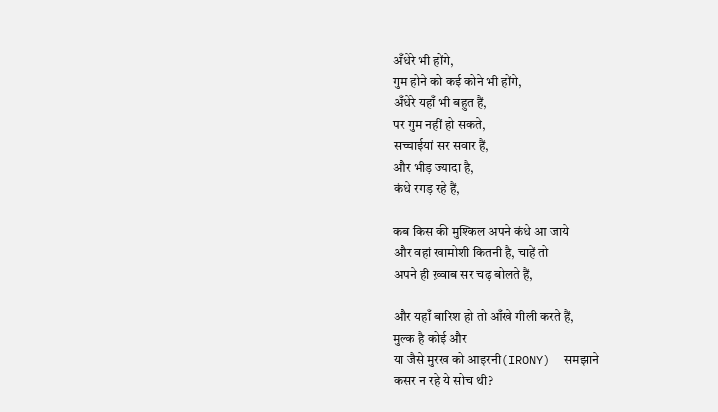अँधेरे भी होंगे,
गुम होने को कई कोने भी होंगे,
अँधेरे यहाँ भी बहुत हैं,
पर गुम नहीं हो सकते,
सच्चाईयां सर सवार हैं,
और भीड़ ज्यादा है,
कंधे रगड़ रहे हैं,

कब किस की मुश्किल अपने कंधे आ जाये
और वहां खामोशी कितनी है, चाहें तो
अपने ही ख़्वाब सर चढ़ बोलते हैं,

और यहाँ बारिश हो तो आँखे गीली करते हैं,
मुल्क है कोई और
या जैसे मुरख को आइरनी(IRONY)  समझाने
कसर न रहे ये सोच थी?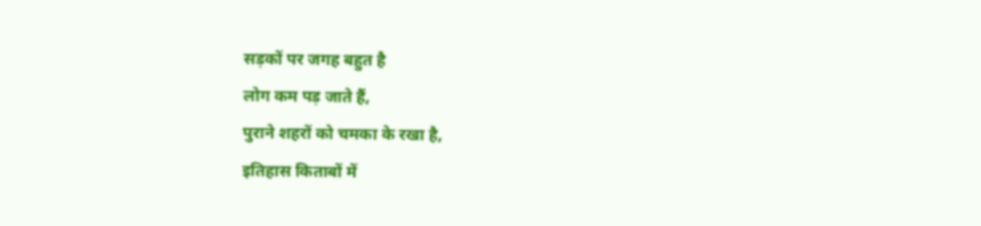सड़कों पर जगह बहुत है
लोग कम पड़ जाते हैं,
पुराने शहरों को चमका के रखा है,
इतिहास किताबों में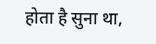होता है सुना था,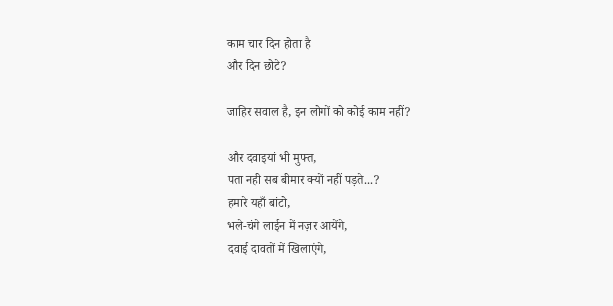काम चार दिन होता है
और दिन छोटे?

जाहिर सवाल है, इन लोगों को कोई काम नहीं?

और दवाइयां भी मुफ्त,
पता नही सब बीमार क्यों नहीं पड़ते...?
हमारे यहाँ बांटो,
भले-चंगे लाईन में नज़र आयेंगे,
दवाई दावतों में खिलाएंगे,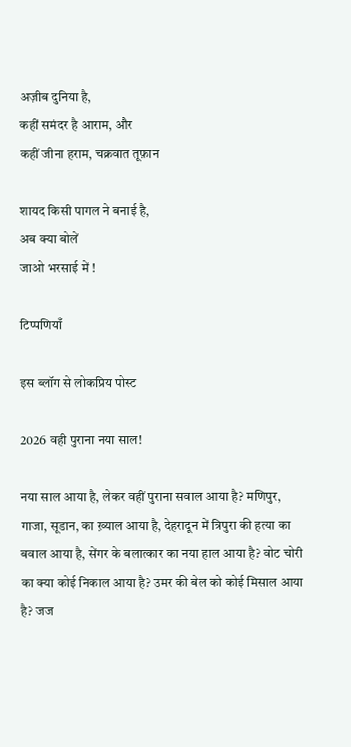अज़ीब दुनिया है,
कहीं समंदर है आराम, और
कहीं जीना हराम, चक्रवात तूफ़ान

शायद किसी पागल ने बनाई है,
अब क्या बोलें
जाओ भरसाई में !

टिप्पणियाँ

इस ब्लॉग से लोकप्रिय पोस्ट

2026 वही पुराना नया साल!

नया साल आया है, लेकर वहीं पुराना सवाल आया है? मणिपुर, गाजा, सूडान, का ख़्याल आया है, देहरादून में त्रिपुरा की हत्या का बवाल आया है, सेंगर के बलात्कार का नया हाल आया है? वोट चोरी का क्या कोई निकाल आया है? उमर की बेल को कोई मिसाल आया है? जज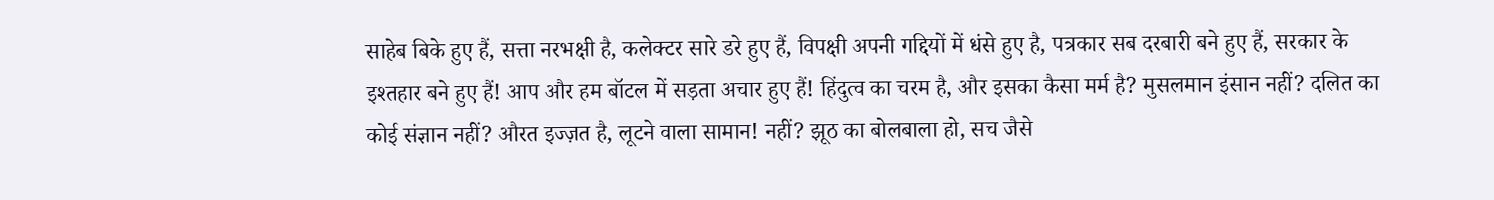साहेब बिके हुए हैं, सत्ता नरभक्षी है, कलेक्टर सारे डरे हुए हैं, विपक्षी अपनी गद्दियों में धंसे हुए है, पत्रकार सब दरबारी बने हुए हैं, सरकार के इश्तहार बने हुए हैं! आप और हम बॉटल में सड़ता अचार हुए हैं! हिंदुत्व का चरम है, और इसका कैसा मर्म है? मुसलमान इंसान नहीं? दलित का कोई संज्ञान नहीं? औरत इज्ज़त है, लूटने वाला सामान! नहीं? झूठ का बोलबाला हो, सच जैसे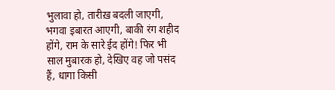भुलावा हो, तारीख़ बदली जाएगी, भगवा इबारत आएगी, बाकी रंग शहीद होंगे, राम के सारे ईद होंगे! फिर भी साल मुबारक हो, देखिए वह जो पसंद हैं, धागा किसी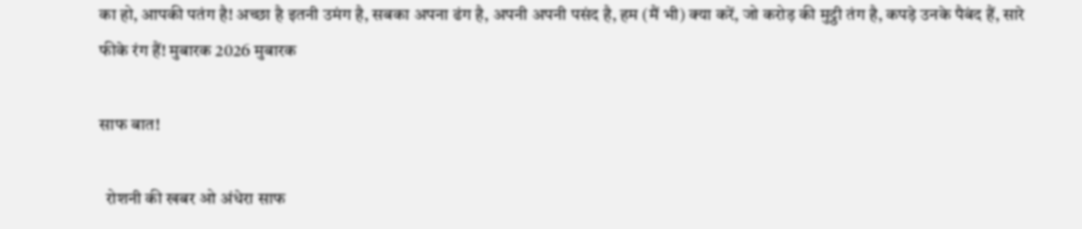का हो, आपकी पतंग है! अच्छा है इतनी उमंग है, सबका अपना ढंग है, अपनी अपनी पसंद है, हम (मैं भी) क्या करें, जो करोड़ की मुट्ठी तंग है, कपड़े उनके पैबंद हैं, सारे फीके रंग हैं! मुबारक 2026 मुबारक

साफ बात!

  रोशनी की खबर ओ अंधेरा साफ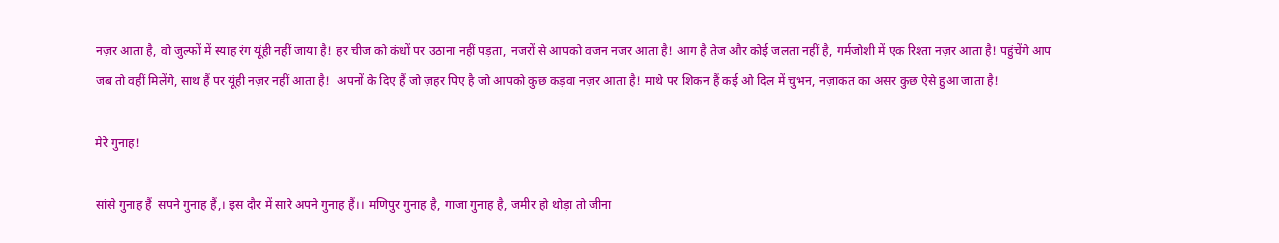नज़र आता है, वो जुल्फों में स्याह रंग यूंही नहीं जाया है! हर चीज को कंधों पर उठाना नहीं पड़ता, नजरों से आपको वजन नजर आता है! आग है तेज और कोई जलता नहीं है, गर्मजोशी में एक रिश्ता नज़र आता है! पहुंचेंगे आप जब तो वहीं मिलेंगे, साथ हैं पर यूंही नज़र नहीं आता है!  अपनों के दिए हैं जो ज़हर पिए है जो आपको कुछ कड़वा नज़र आता है! माथे पर शिकन हैं कई ओ दिल में चुभन, नज़ाकत का असर कुछ ऐसे हुआ जाता है!

मेरे गुनाह!

सांसे गुनाह हैं  सपने गुनाह हैं,। इस दौर में सारे अपने गुनाह हैं।। मणिपुर गुनाह है, गाजा गुनाह है, जमीर हो थोड़ा तो जीना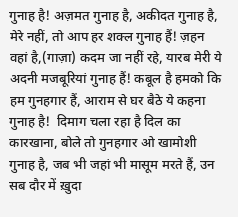गुनाह है! अज़मत गुनाह है, अकीदत गुनाह है, मेरे नहीं, तो आप हर शक्ल गुनाह हैं! ज़हन वहां है,(गाज़ा) कदम जा नहीं रहे, यारब मेरी ये अदनी मजबूरियां गुनाह हैं! कबूल है हमको कि हम गुनहगार हैं, आराम से घर बैठे ये कहना गुनाह है!  दिमाग चला रहा है दिल का कारखाना, बोले तो गुनहगार ओ खामोशी गुनाह है, जब भी जहां भी मासूम मरते हैं, उन सब दौर में ख़ुदा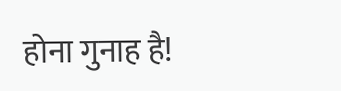होना गुनाह है!